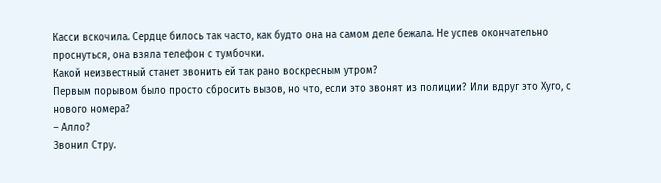Касси вскочила. Сердце билось так часто, как будто она на самом деле бежала. Не успев окончательно проснуться, она взяла телефон с тумбочки.
Какой неизвестный станет звонить ей так рано воскресным утром?
Первым порывом было просто сбросить вызов, но что, если это звонят из полиции? Или вдруг это Хуго, с нового номера?
– Алло?
Звонил Стру.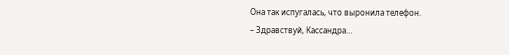Она так испугалась, что выронила телефон.
– Здравствуй, Кассандра…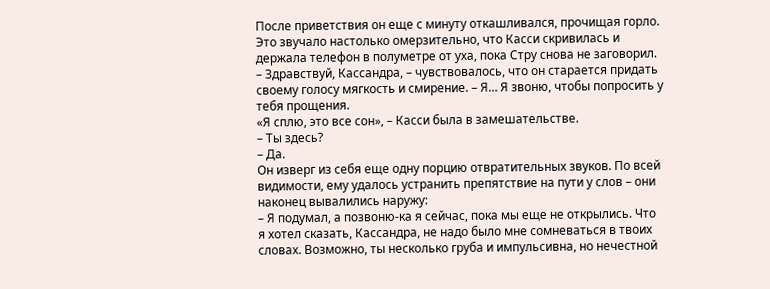После приветствия он еще с минуту откашливался, прочищая горло. Это звучало настолько омерзительно, что Касси скривилась и держала телефон в полуметре от уха, пока Стру снова не заговорил.
– Здравствуй, Кассандра, – чувствовалось, что он старается придать своему голосу мягкость и смирение. – Я… Я звоню, чтобы попросить у тебя прощения.
«Я сплю, это все сон», – Касси была в замешательстве.
– Ты здесь?
– Да.
Он изверг из себя еще одну порцию отвратительных звуков. По всей видимости, ему удалось устранить препятствие на пути у слов – они наконец вывалились наружу:
– Я подумал, а позвоню-ка я сейчас, пока мы еще не открылись. Что я хотел сказать, Кассандра, не надо было мне сомневаться в твоих словах. Возможно, ты несколько груба и импульсивна, но нечестной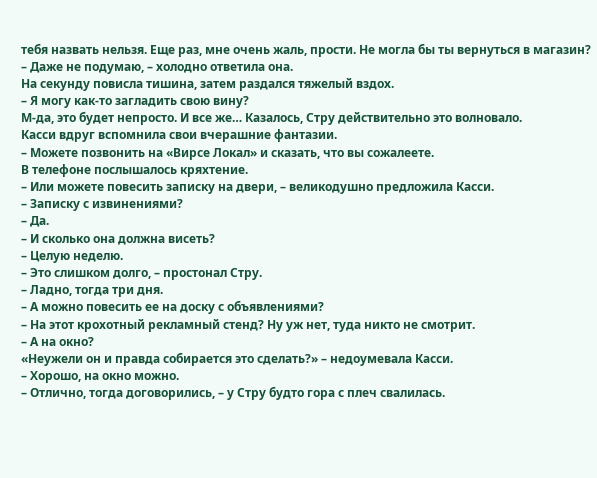тебя назвать нельзя. Еще раз, мне очень жаль, прости. Не могла бы ты вернуться в магазин?
– Даже не подумаю, – холодно ответила она.
На секунду повисла тишина, затем раздался тяжелый вздох.
– Я могу как-то загладить свою вину?
М-да, это будет непросто. И все же… Казалось, Стру действительно это волновало.
Касси вдруг вспомнила свои вчерашние фантазии.
– Можете позвонить на «Вирсе Локал» и сказать, что вы сожалеете.
В телефоне послышалось кряхтение.
– Или можете повесить записку на двери, – великодушно предложила Касси.
– Записку с извинениями?
– Да.
– И сколько она должна висеть?
– Целую неделю.
– Это слишком долго, – простонал Стру.
– Ладно, тогда три дня.
– А можно повесить ее на доску с объявлениями?
– На этот крохотный рекламный стенд? Ну уж нет, туда никто не смотрит.
– А на окно?
«Неужели он и правда собирается это сделать?» – недоумевала Касси.
– Хорошо, на окно можно.
– Отлично, тогда договорились, – у Стру будто гора с плеч свалилась.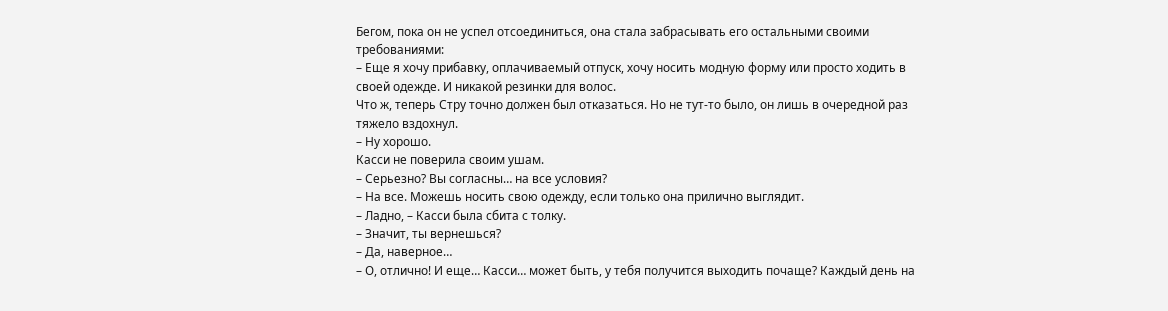Бегом, пока он не успел отсоединиться, она стала забрасывать его остальными своими требованиями:
– Еще я хочу прибавку, оплачиваемый отпуск, хочу носить модную форму или просто ходить в своей одежде. И никакой резинки для волос.
Что ж, теперь Стру точно должен был отказаться. Но не тут-то было, он лишь в очередной раз тяжело вздохнул.
– Ну хорошо.
Касси не поверила своим ушам.
– Серьезно? Вы согласны… на все условия?
– На все. Можешь носить свою одежду, если только она прилично выглядит.
– Ладно, – Касси была сбита с толку.
– Значит, ты вернешься?
– Да, наверное…
– О, отлично! И еще… Касси… может быть, у тебя получится выходить почаще? Каждый день на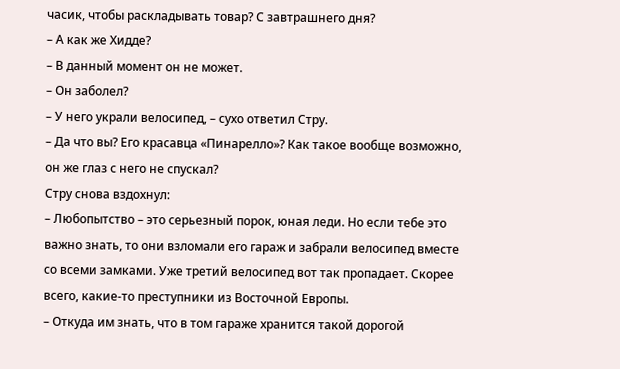часик, чтобы раскладывать товар? С завтрашнего дня?
– А как же Хидде?
– В данный момент он не может.
– Он заболел?
– У него украли велосипед, – сухо ответил Стру.
– Да что вы? Его красавца «Пинарелло»? Как такое вообще возможно, он же глаз с него не спускал?
Стру снова вздохнул:
– Любопытство – это серьезный порок, юная леди. Но если тебе это важно знать, то они взломали его гараж и забрали велосипед вместе со всеми замками. Уже третий велосипед вот так пропадает. Скорее всего, какие-то преступники из Восточной Европы.
– Откуда им знать, что в том гараже хранится такой дорогой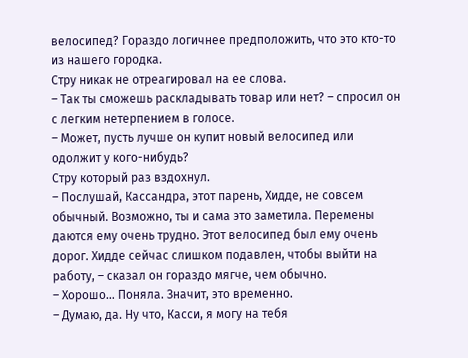велосипед? Гораздо логичнее предположить, что это кто-то из нашего городка.
Стру никак не отреагировал на ее слова.
– Так ты сможешь раскладывать товар или нет? – спросил он с легким нетерпением в голосе.
– Может, пусть лучше он купит новый велосипед или одолжит у кого-нибудь?
Стру который раз вздохнул.
– Послушай, Кассандра, этот парень, Хидде, не совсем обычный. Возможно, ты и сама это заметила. Перемены даются ему очень трудно. Этот велосипед был ему очень дорог. Хидде сейчас слишком подавлен, чтобы выйти на работу, – сказал он гораздо мягче, чем обычно.
– Хорошо… Поняла. Значит, это временно.
– Думаю, да. Ну что, Касси, я могу на тебя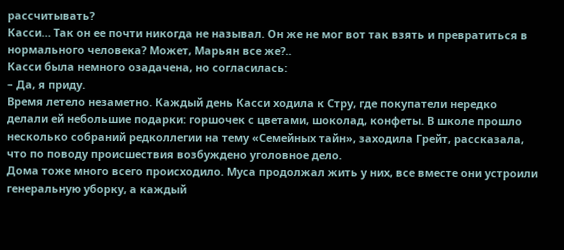рассчитывать?
Касси… Так он ее почти никогда не называл. Он же не мог вот так взять и превратиться в нормального человека? Может, Марьян все же?..
Касси была немного озадачена, но согласилась:
– Да, я приду.
Время летело незаметно. Каждый день Касси ходила к Стру, где покупатели нередко делали ей небольшие подарки: горшочек с цветами, шоколад, конфеты. В школе прошло несколько собраний редколлегии на тему «Семейных тайн», заходила Грейт, рассказала, что по поводу происшествия возбуждено уголовное дело.
Дома тоже много всего происходило. Муса продолжал жить у них, все вместе они устроили генеральную уборку, а каждый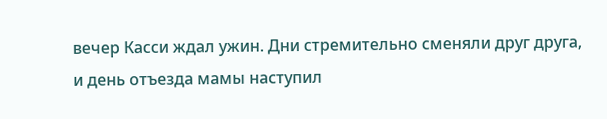вечер Касси ждал ужин. Дни стремительно сменяли друг друга, и день отъезда мамы наступил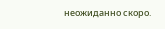неожиданно скоро.